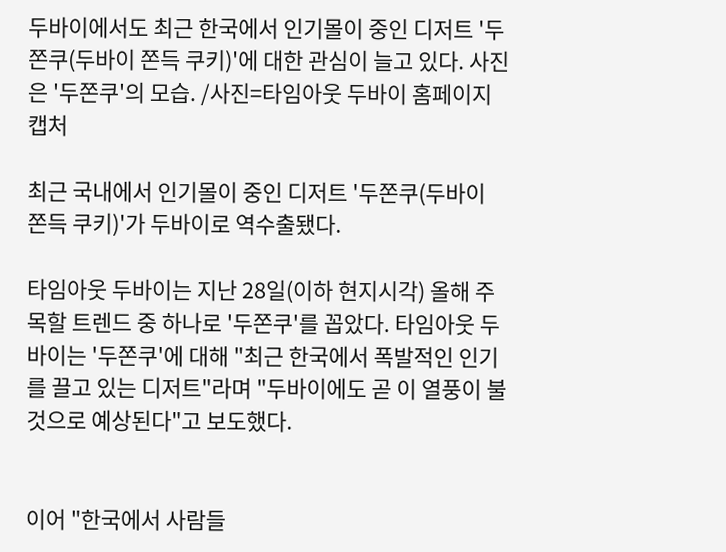두바이에서도 최근 한국에서 인기몰이 중인 디저트 '두쫀쿠(두바이 쫀득 쿠키)'에 대한 관심이 늘고 있다. 사진은 '두쫀쿠'의 모습. /사진=타임아웃 두바이 홈페이지 캡처

최근 국내에서 인기몰이 중인 디저트 '두쫀쿠(두바이 쫀득 쿠키)'가 두바이로 역수출됐다.

타임아웃 두바이는 지난 28일(이하 현지시각) 올해 주목할 트렌드 중 하나로 '두쫀쿠'를 꼽았다. 타임아웃 두바이는 '두쫀쿠'에 대해 "최근 한국에서 폭발적인 인기를 끌고 있는 디저트"라며 "두바이에도 곧 이 열풍이 불 것으로 예상된다"고 보도했다.


이어 "한국에서 사람들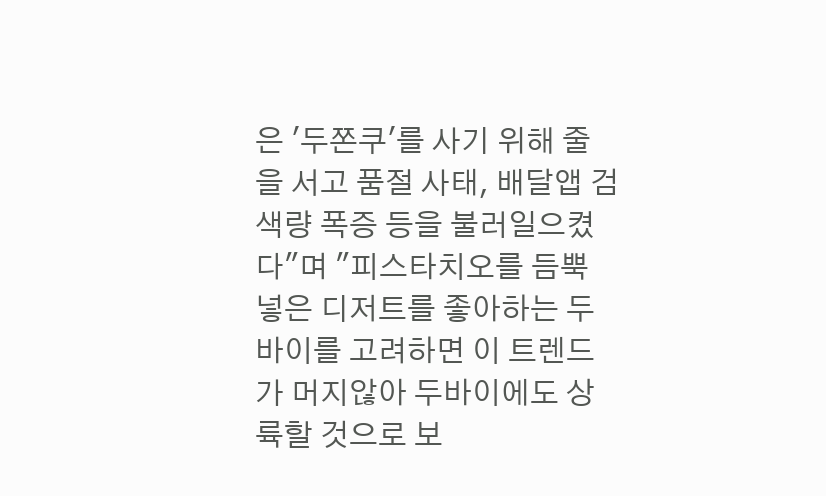은 '두쫀쿠'를 사기 위해 줄을 서고 품절 사태, 배달앱 검색량 폭증 등을 불러일으켰다"며 "피스타치오를 듬뿍 넣은 디저트를 좋아하는 두바이를 고려하면 이 트렌드가 머지않아 두바이에도 상륙할 것으로 보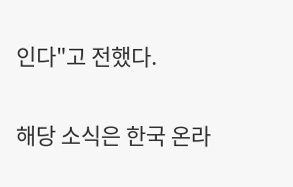인다"고 전했다.

해당 소식은 한국 온라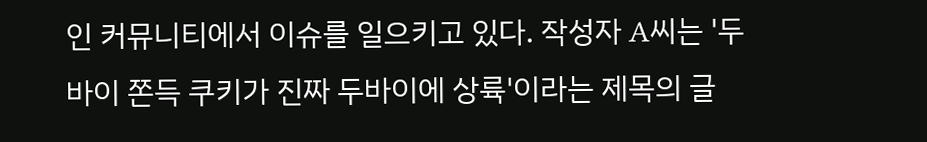인 커뮤니티에서 이슈를 일으키고 있다. 작성자 A씨는 '두바이 쫀득 쿠키가 진짜 두바이에 상륙'이라는 제목의 글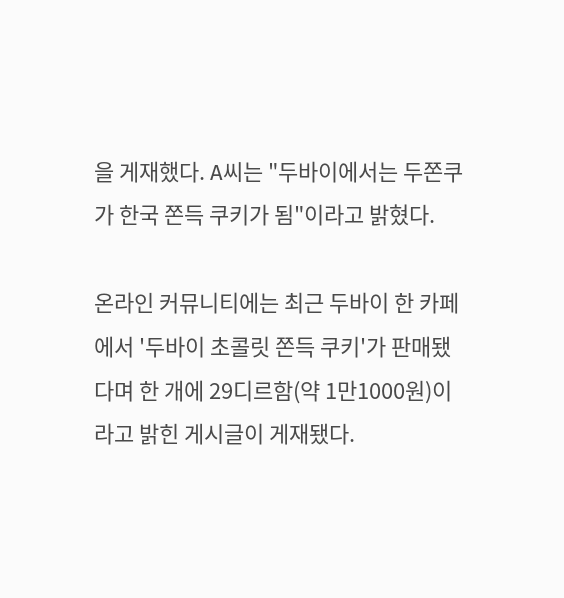을 게재했다. A씨는 "두바이에서는 두쫀쿠가 한국 쫀득 쿠키가 됨"이라고 밝혔다.

온라인 커뮤니티에는 최근 두바이 한 카페에서 '두바이 초콜릿 쫀득 쿠키'가 판매됐다며 한 개에 29디르함(약 1만1000원)이라고 밝힌 게시글이 게재됐다.